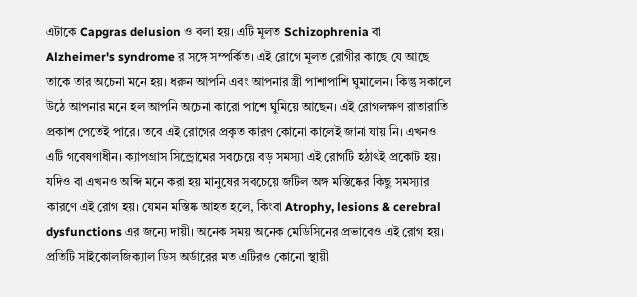এটাকে Capgras delusion ও বলা হয়। এটি মূলত Schizophrenia বা
Alzheimer's syndrome র সঙ্গে সম্পর্কিত। এই রোগে মূলত রোগীর কাছে যে আছে তাকে তার অচেনা মনে হয়। ধরুন আপনি এবং আপনার স্ত্রী পাশাপাশি ঘুমালেন। কিন্তু সকালে উঠে আপনার মনে হল আপনি অচেনা কারো পাশে ঘুমিয়ে আছেন। এই রোগলক্ষণ রাতারাতি প্রকাশ পেতেই পারে। তবে এই রোগের প্রকৃত কারণ কোনো কালেই জানা যায় নি। এখনও এটি গবেষণাধীন। ক্যাপগ্রাস সিন্ড্রোমের সবচেয়ে বড় সমস্যা এই রোগটি হঠাৎই প্রকোট হয়। যদিও বা এখনও অব্দি মনে করা হয় মানুষের সবচেয়ে জটিল অঙ্গ মস্তিষ্কের কিছু সমস্যার কারণে এই রোগ হয়। যেমন মস্তিষ্ক আহত হলে, কিংবা Atrophy, lesions & cerebral dysfunctions এর জন্যে দায়ী। অনেক সময় অনেক মেডিসিনের প্রভাবেও এই রোগ হয়।
প্রতিটি সাইকোলজিক্যাল ডিস অর্ডারের মত এটিরও কোনো স্থায়ী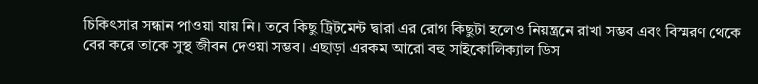চিকিৎসার সন্ধান পাওয়া যায় নি। তবে কিছু ট্রিটমেন্ট দ্বারা এর রোগ কিছুটা হলেও নিয়ন্ত্রনে রাখা সম্ভব এবং বিস্মরণ থেকে বের করে তাকে সুস্থ জীবন দেওয়া সম্ভব। এছাড়া এরকম আরো বহু সাইকোলিক্যাল ডিস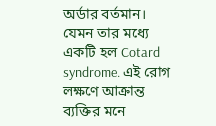অর্ডার বর্তমান। যেমন তার মধ্যে একটি হল Cotard syndrome. এই রোগ লক্ষণে আক্রান্ত ব্যক্তির মনে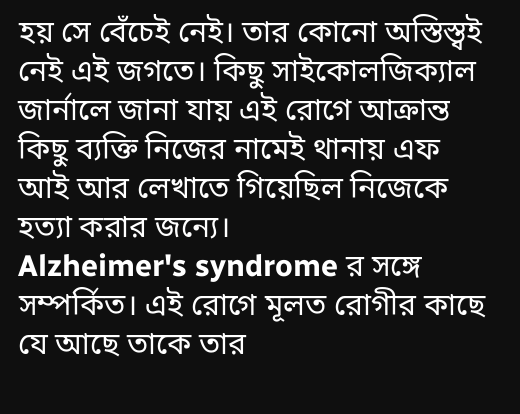হয় সে বেঁচেই নেই। তার কোনো অস্তিস্ত্বই নেই এই জগতে। কিছু সাইকোলজিক্যাল জার্নালে জানা যায় এই রোগে আক্রান্ত কিছু ব্যক্তি নিজের নামেই থানায় এফ আই আর লেখাতে গিয়েছিল নিজেকে হত্যা করার জন্যে।
Alzheimer's syndrome র সঙ্গে সম্পর্কিত। এই রোগে মূলত রোগীর কাছে যে আছে তাকে তার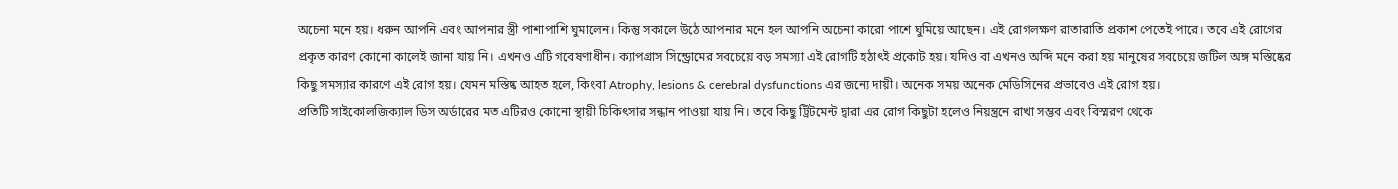অচেনা মনে হয়। ধরুন আপনি এবং আপনার স্ত্রী পাশাপাশি ঘুমালেন। কিন্তু সকালে উঠে আপনার মনে হল আপনি অচেনা কারো পাশে ঘুমিয়ে আছেন। এই রোগলক্ষণ রাতারাতি প্রকাশ পেতেই পারে। তবে এই রোগের প্রকৃত কারণ কোনো কালেই জানা যায় নি। এখনও এটি গবেষণাধীন। ক্যাপগ্রাস সিন্ড্রোমের সবচেয়ে বড় সমস্যা এই রোগটি হঠাৎই প্রকোট হয়। যদিও বা এখনও অব্দি মনে করা হয় মানুষের সবচেয়ে জটিল অঙ্গ মস্তিষ্কের কিছু সমস্যার কারণে এই রোগ হয়। যেমন মস্তিষ্ক আহত হলে, কিংবা Atrophy, lesions & cerebral dysfunctions এর জন্যে দায়ী। অনেক সময় অনেক মেডিসিনের প্রভাবেও এই রোগ হয়।
প্রতিটি সাইকোলজিক্যাল ডিস অর্ডারের মত এটিরও কোনো স্থায়ী চিকিৎসার সন্ধান পাওয়া যায় নি। তবে কিছু ট্রিটমেন্ট দ্বারা এর রোগ কিছুটা হলেও নিয়ন্ত্রনে রাখা সম্ভব এবং বিস্মরণ থেকে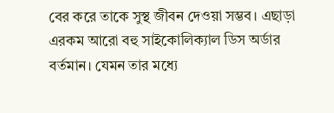বের করে তাকে সুস্থ জীবন দেওয়া সম্ভব। এছাড়া এরকম আরো বহু সাইকোলিক্যাল ডিস অর্ডার বর্তমান। যেমন তার মধ্যে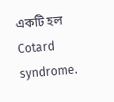একটি হল Cotard syndrome.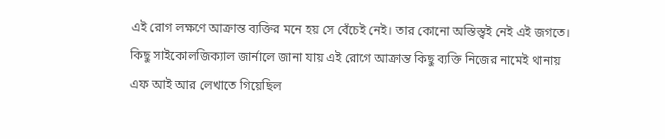এই রোগ লক্ষণে আক্রান্ত ব্যক্তির মনে হয় সে বেঁচেই নেই। তার কোনো অস্তিস্ত্বই নেই এই জগতে। কিছু সাইকোলজিক্যাল জার্নালে জানা যায় এই রোগে আক্রান্ত কিছু ব্যক্তি নিজের নামেই থানায় এফ আই আর লেখাতে গিয়েছিল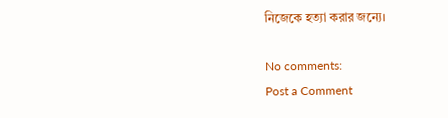নিজেকে হত্যা করার জন্যে।

No comments:
Post a Comment